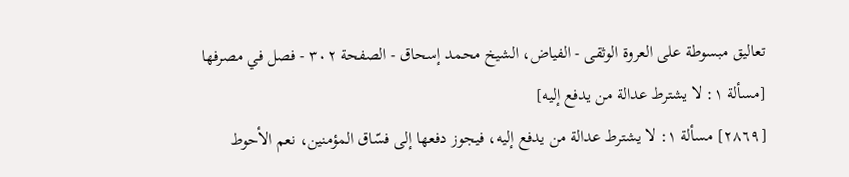تعاليق مبسوطة على العروة الوثقى - الفياض، الشيخ محمد إسحاق - الصفحة ٣٠٢ - فصل في مصرفها
[مسألة ١: لا يشترط عدالة من يدفع إليه]
[٢٨٦٩] مسألة ١: لا يشترط عدالة من يدفع إليه، فيجوز دفعها إلى فسّاق المؤمنين، نعم الأحوط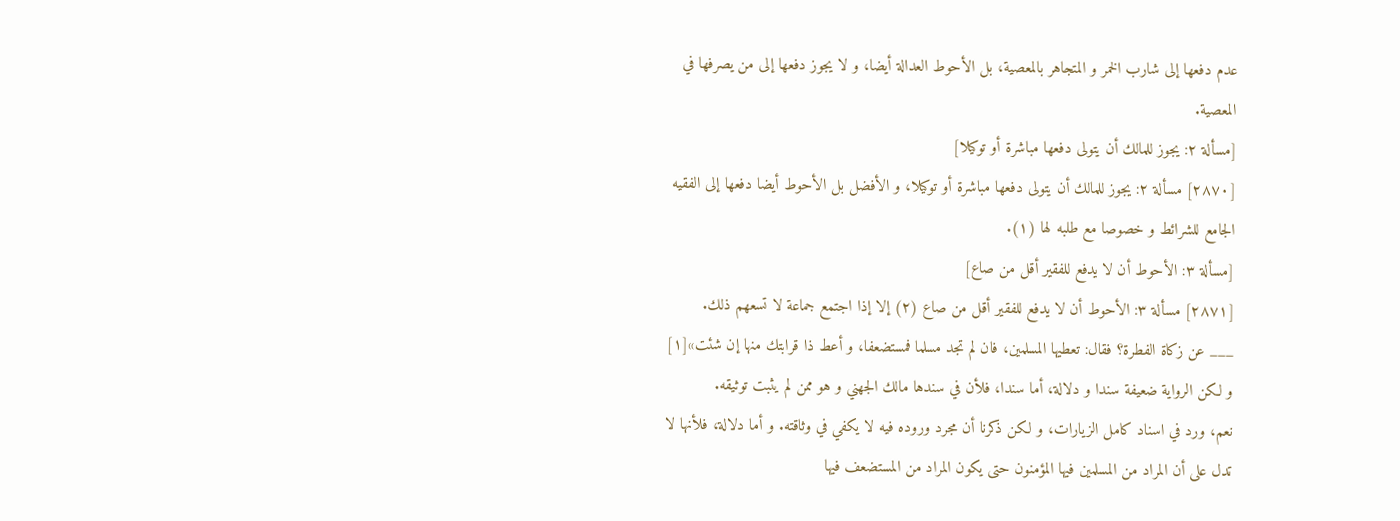عدم دفعها إلى شارب الخمر و المتجاهر بالمعصية، بل الأحوط العدالة أيضا، و لا يجوز دفعها إلى من يصرفها في المعصية.
[مسألة ٢: يجوز للمالك أن يتولى دفعها مباشرة أو توكيلا]
[٢٨٧٠] مسألة ٢: يجوز للمالك أن يتولى دفعها مباشرة أو توكيلا، و الأفضل بل الأحوط أيضا دفعها إلى الفقيه الجامع للشرائط و خصوصا مع طلبه لها (١).
[مسألة ٣: الأحوط أن لا يدفع للفقير أقل من صاع]
[٢٨٧١] مسألة ٣: الأحوط أن لا يدفع للفقير أقل من صاع (٢) إلا إذا اجتمع جماعة لا تسعهم ذلك.
___ عن زكاة الفطرة؟ فقال: تعطيها المسلمين، فان لم تجد مسلما فمستضعفا، و أعط ذا قرابتك منها إن شئت»[١] و لكن الرواية ضعيفة سندا و دلالة، أما سندا، فلأن في سندها مالك الجهني و هو ممن لم يثبت توثيقه.
نعم، ورد في اسناد كامل الزيارات، و لكن ذكرنا أن مجرد وروده فيه لا يكفي في وثاقته. و أما دلالة، فلأنها لا تدل على أن المراد من المسلمين فيها المؤمنون حتى يكون المراد من المستضعف فيها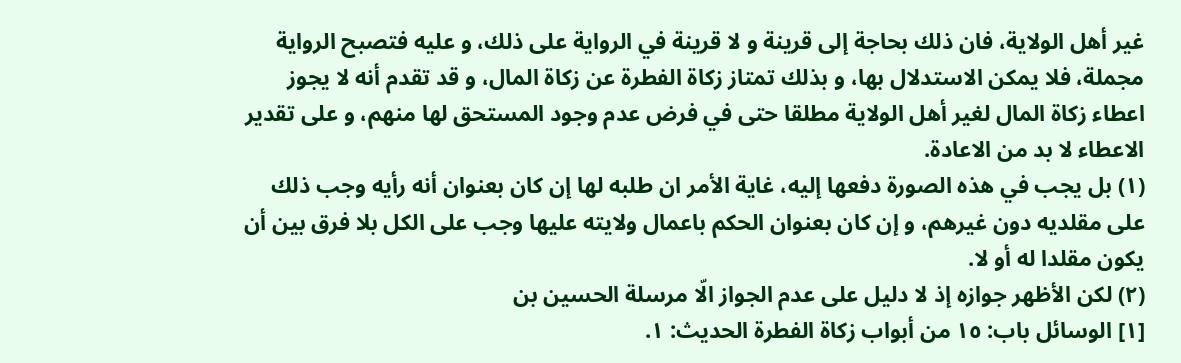غير أهل الولاية، فان ذلك بحاجة إلى قرينة و لا قرينة في الرواية على ذلك، و عليه فتصبح الرواية مجملة، فلا يمكن الاستدلال بها، و بذلك تمتاز زكاة الفطرة عن زكاة المال، و قد تقدم أنه لا يجوز اعطاء زكاة المال لغير أهل الولاية مطلقا حتى في فرض عدم وجود المستحق لها منهم، و على تقدير الاعطاء لا بد من الاعادة.
(١) بل يجب في هذه الصورة دفعها إليه، غاية الأمر ان طلبه لها إن كان بعنوان أنه رأيه وجب ذلك على مقلديه دون غيرهم، و إن كان بعنوان الحكم باعمال ولايته عليها وجب على الكل بلا فرق بين أن يكون مقلدا له أو لا.
(٢) لكن الأظهر جوازه إذ لا دليل على عدم الجواز الّا مرسلة الحسين بن
[١] الوسائل باب: ١٥ من أبواب زكاة الفطرة الحديث: ١.